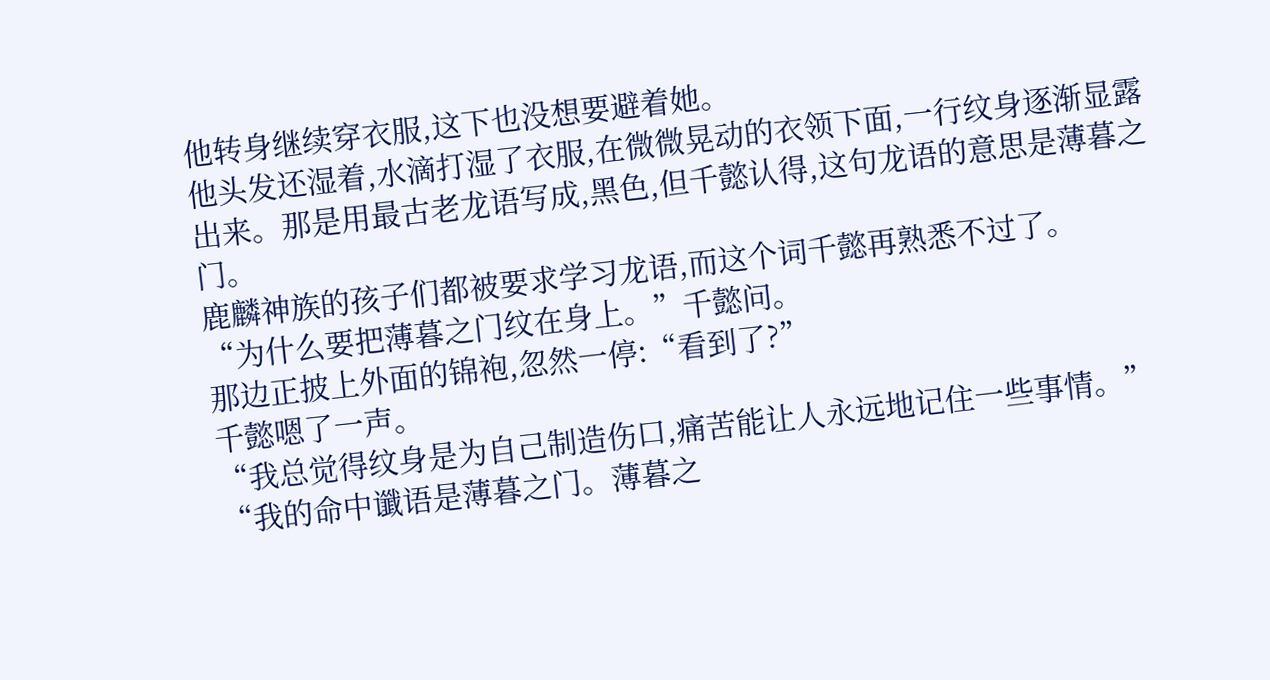他转身继续穿衣服,这下也没想要避着她。
他头发还湿着,水滴打湿了衣服,在微微晃动的衣领下面,一行纹身逐渐显露出来。那是用最古老龙语写成,黑色,但千懿认得,这句龙语的意思是薄暮之门。
鹿麟神族的孩子们都被要求学习龙语,而这个词千懿再熟悉不过了。
“为什么要把薄暮之门纹在身上。”千懿问。
那边正披上外面的锦袍,忽然一停:“看到了?”
千懿嗯了一声。
“我总觉得纹身是为自己制造伤口,痛苦能让人永远地记住一些事情。”
“我的命中谶语是薄暮之门。薄暮之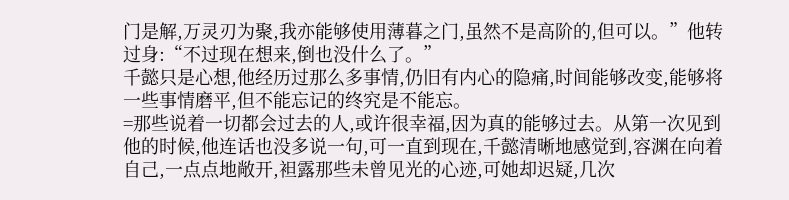门是解,万灵刃为聚,我亦能够使用薄暮之门,虽然不是高阶的,但可以。”他转过身:“不过现在想来,倒也没什么了。”
千懿只是心想,他经历过那么多事情,仍旧有内心的隐痛,时间能够改变,能够将一些事情磨平,但不能忘记的终究是不能忘。
=那些说着一切都会过去的人,或许很幸福,因为真的能够过去。从第一次见到他的时候,他连话也没多说一句,可一直到现在,千懿清晰地感觉到,容渊在向着自己,一点点地敞开,袒露那些未曾见光的心迹,可她却迟疑,几次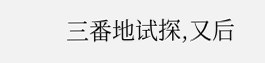三番地试探,又后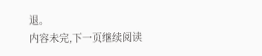退。
内容未完,下一页继续阅读